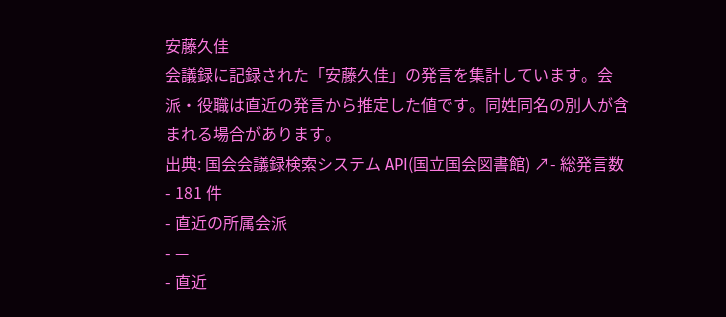安藤久佳
会議録に記録された「安藤久佳」の発言を集計しています。会派・役職は直近の発言から推定した値です。同姓同名の別人が含まれる場合があります。
出典: 国会会議録検索システム API(国立国会図書館) ↗- 総発言数
- 181 件
- 直近の所属会派
- —
- 直近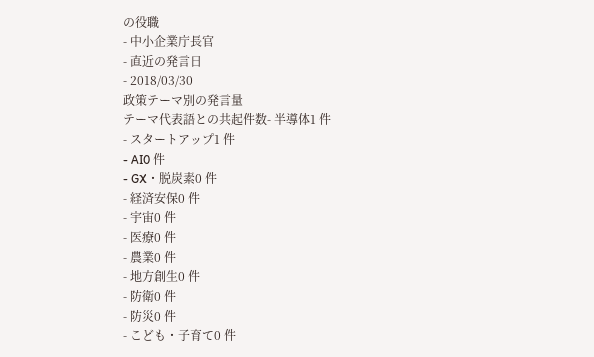の役職
- 中小企業庁長官
- 直近の発言日
- 2018/03/30
政策テーマ別の発言量
テーマ代表語との共起件数- 半導体1 件
- スタートアップ1 件
- AI0 件
- GX・脱炭素0 件
- 経済安保0 件
- 宇宙0 件
- 医療0 件
- 農業0 件
- 地方創生0 件
- 防衛0 件
- 防災0 件
- こども・子育て0 件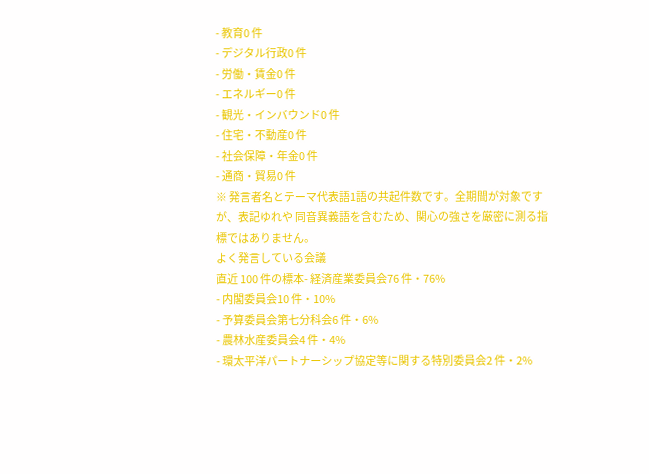- 教育0 件
- デジタル行政0 件
- 労働・賃金0 件
- エネルギー0 件
- 観光・インバウンド0 件
- 住宅・不動産0 件
- 社会保障・年金0 件
- 通商・貿易0 件
※ 発言者名とテーマ代表語1語の共起件数です。全期間が対象ですが、表記ゆれや 同音異義語を含むため、関心の強さを厳密に測る指標ではありません。
よく発言している会議
直近 100 件の標本- 経済産業委員会76 件・76%
- 内閣委員会10 件・10%
- 予算委員会第七分科会6 件・6%
- 農林水産委員会4 件・4%
- 環太平洋パートナーシップ協定等に関する特別委員会2 件・2%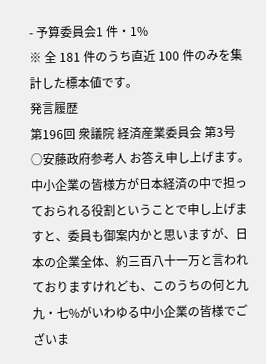- 予算委員会1 件・1%
※ 全 181 件のうち直近 100 件のみを集計した標本値です。
発言履歴
第196回 衆議院 経済産業委員会 第3号
○安藤政府参考人 お答え申し上げます。 中小企業の皆様方が日本経済の中で担っておられる役割ということで申し上げますと、委員も御案内かと思いますが、日本の企業全体、約三百八十一万と言われておりますけれども、このうちの何と九九・七%がいわゆる中小企業の皆様でございま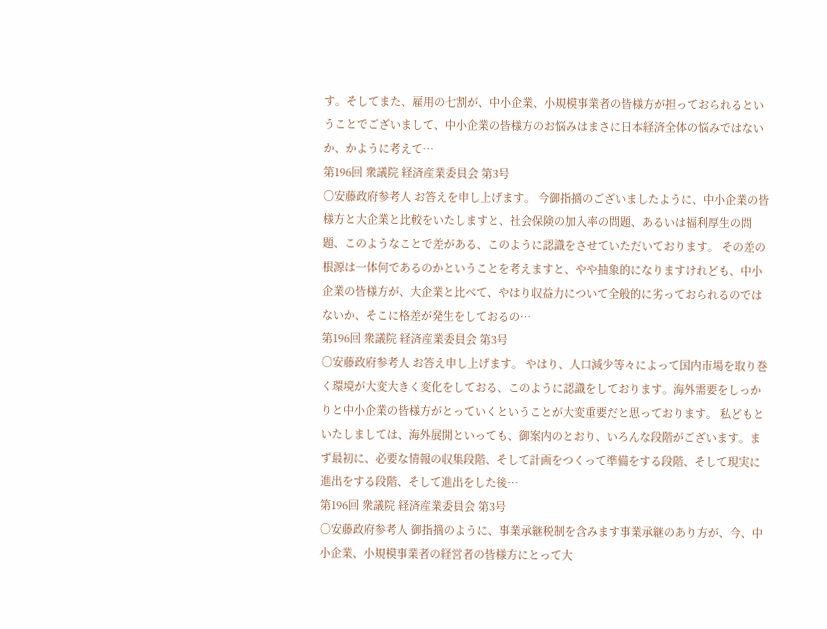す。そしてまた、雇用の七割が、中小企業、小規模事業者の皆様方が担っておられるということでございまして、中小企業の皆様方のお悩みはまさに日本経済全体の悩みではないか、かように考えて…
第196回 衆議院 経済産業委員会 第3号
○安藤政府参考人 お答えを申し上げます。 今御指摘のございましたように、中小企業の皆様方と大企業と比較をいたしますと、社会保険の加入率の問題、あるいは福利厚生の問題、このようなことで差がある、このように認識をさせていただいております。 その差の根源は一体何であるのかということを考えますと、やや抽象的になりますけれども、中小企業の皆様方が、大企業と比べて、やはり収益力について全般的に劣っておられるのではないか、そこに格差が発生をしておるの…
第196回 衆議院 経済産業委員会 第3号
○安藤政府参考人 お答え申し上げます。 やはり、人口減少等々によって国内市場を取り巻く環境が大変大きく変化をしておる、このように認識をしております。海外需要をしっかりと中小企業の皆様方がとっていくということが大変重要だと思っております。 私どもといたしましては、海外展開といっても、御案内のとおり、いろんな段階がございます。まず最初に、必要な情報の収集段階、そして計画をつくって準備をする段階、そして現実に進出をする段階、そして進出をした後…
第196回 衆議院 経済産業委員会 第3号
○安藤政府参考人 御指摘のように、事業承継税制を含みます事業承継のあり方が、今、中小企業、小規模事業者の経営者の皆様方にとって大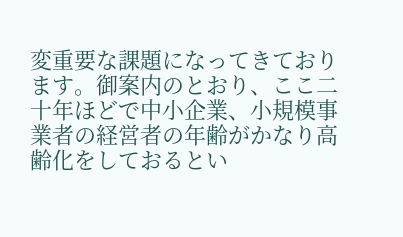変重要な課題になってきております。御案内のとおり、ここ二十年ほどで中小企業、小規模事業者の経営者の年齢がかなり高齢化をしておるとい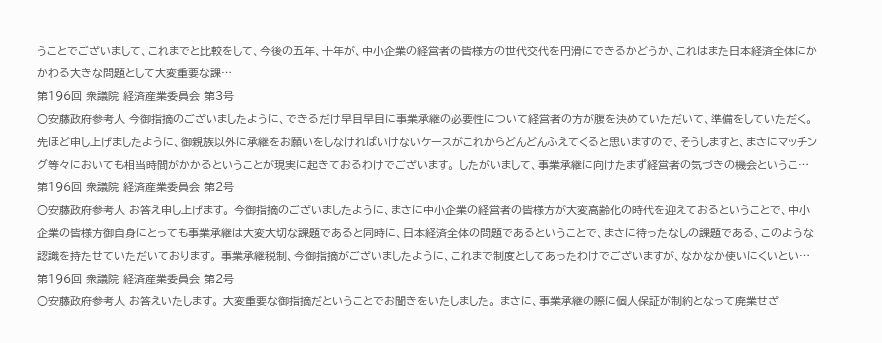うことでございまして、これまでと比較をして、今後の五年、十年が、中小企業の経営者の皆様方の世代交代を円滑にできるかどうか、これはまた日本経済全体にかかわる大きな問題として大変重要な課…
第196回 衆議院 経済産業委員会 第3号
○安藤政府参考人 今御指摘のございましたように、できるだけ早目早目に事業承継の必要性について経営者の方が腹を決めていただいて、準備をしていただく。先ほど申し上げましたように、御親族以外に承継をお願いをしなければいけないケースがこれからどんどんふえてくると思いますので、そうしますと、まさにマッチング等々においても相当時間がかかるということが現実に起きておるわけでございます。 したがいまして、事業承継に向けたまず経営者の気づきの機会というこ…
第196回 衆議院 経済産業委員会 第2号
○安藤政府参考人 お答え申し上げます。 今御指摘のございましたように、まさに中小企業の経営者の皆様方が大変高齢化の時代を迎えておるということで、中小企業の皆様方御自身にとっても事業承継は大変大切な課題であると同時に、日本経済全体の問題であるということで、まさに待ったなしの課題である、このような認識を持たせていただいております。 事業承継税制、今御指摘がございましたように、これまで制度としてあったわけでございますが、なかなか使いにくいとい…
第196回 衆議院 経済産業委員会 第2号
○安藤政府参考人 お答えいたします。 大変重要な御指摘だということでお聞きをいたしました。 まさに、事業承継の際に個人保証が制約となって廃業せざ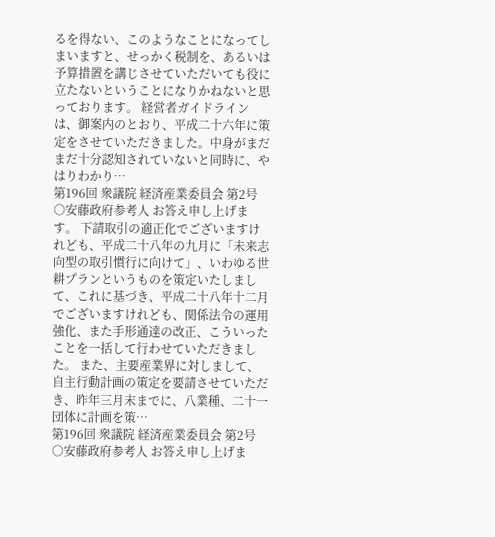るを得ない、このようなことになってしまいますと、せっかく税制を、あるいは予算措置を講じさせていただいても役に立たないということになりかねないと思っております。 経営者ガイドラインは、御案内のとおり、平成二十六年に策定をさせていただきました。中身がまだまだ十分認知されていないと同時に、やはりわかり…
第196回 衆議院 経済産業委員会 第2号
○安藤政府参考人 お答え申し上げます。 下請取引の適正化でございますけれども、平成二十八年の九月に「未来志向型の取引慣行に向けて」、いわゆる世耕プランというものを策定いたしまして、これに基づき、平成二十八年十二月でございますけれども、関係法令の運用強化、また手形通達の改正、こういったことを一括して行わせていただきました。 また、主要産業界に対しまして、自主行動計画の策定を要請させていただき、昨年三月末までに、八業種、二十一団体に計画を策…
第196回 衆議院 経済産業委員会 第2号
○安藤政府参考人 お答え申し上げま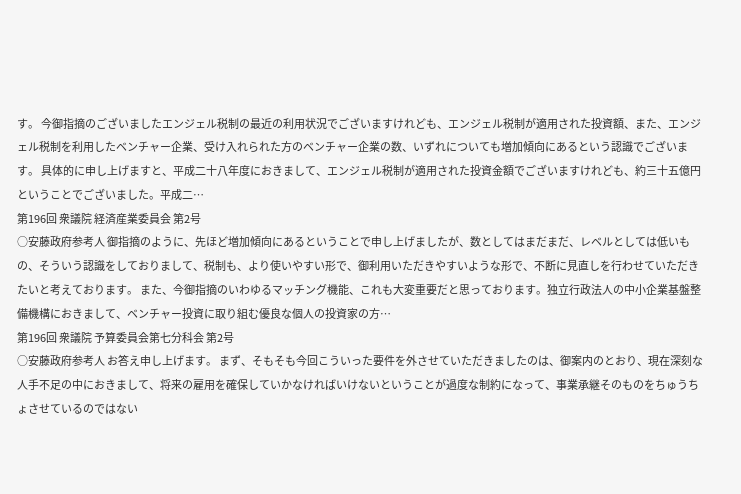す。 今御指摘のございましたエンジェル税制の最近の利用状況でございますけれども、エンジェル税制が適用された投資額、また、エンジェル税制を利用したベンチャー企業、受け入れられた方のベンチャー企業の数、いずれについても増加傾向にあるという認識でございます。 具体的に申し上げますと、平成二十八年度におきまして、エンジェル税制が適用された投資金額でございますけれども、約三十五億円ということでございました。平成二…
第196回 衆議院 経済産業委員会 第2号
○安藤政府参考人 御指摘のように、先ほど増加傾向にあるということで申し上げましたが、数としてはまだまだ、レベルとしては低いもの、そういう認識をしておりまして、税制も、より使いやすい形で、御利用いただきやすいような形で、不断に見直しを行わせていただきたいと考えております。 また、今御指摘のいわゆるマッチング機能、これも大変重要だと思っております。独立行政法人の中小企業基盤整備機構におきまして、ベンチャー投資に取り組む優良な個人の投資家の方…
第196回 衆議院 予算委員会第七分科会 第2号
○安藤政府参考人 お答え申し上げます。 まず、そもそも今回こういった要件を外させていただきましたのは、御案内のとおり、現在深刻な人手不足の中におきまして、将来の雇用を確保していかなければいけないということが過度な制約になって、事業承継そのものをちゅうちょさせているのではない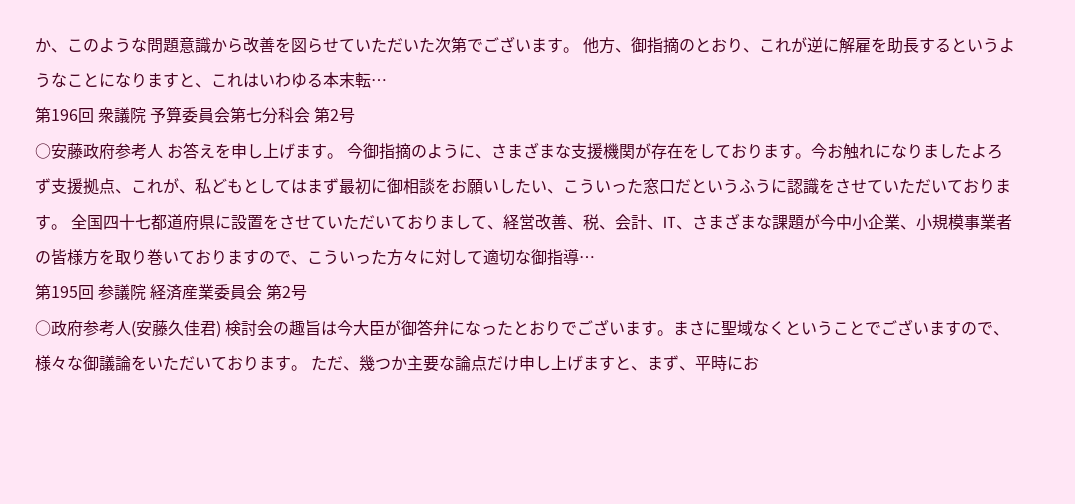か、このような問題意識から改善を図らせていただいた次第でございます。 他方、御指摘のとおり、これが逆に解雇を助長するというようなことになりますと、これはいわゆる本末転…
第196回 衆議院 予算委員会第七分科会 第2号
○安藤政府参考人 お答えを申し上げます。 今御指摘のように、さまざまな支援機関が存在をしております。今お触れになりましたよろず支援拠点、これが、私どもとしてはまず最初に御相談をお願いしたい、こういった窓口だというふうに認識をさせていただいております。 全国四十七都道府県に設置をさせていただいておりまして、経営改善、税、会計、IT、さまざまな課題が今中小企業、小規模事業者の皆様方を取り巻いておりますので、こういった方々に対して適切な御指導…
第195回 参議院 経済産業委員会 第2号
○政府参考人(安藤久佳君) 検討会の趣旨は今大臣が御答弁になったとおりでございます。まさに聖域なくということでございますので、様々な御議論をいただいております。 ただ、幾つか主要な論点だけ申し上げますと、まず、平時にお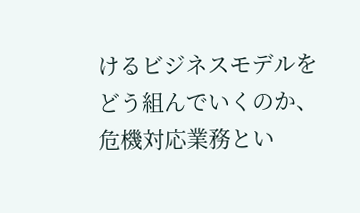けるビジネスモデルをどう組んでいくのか、危機対応業務とい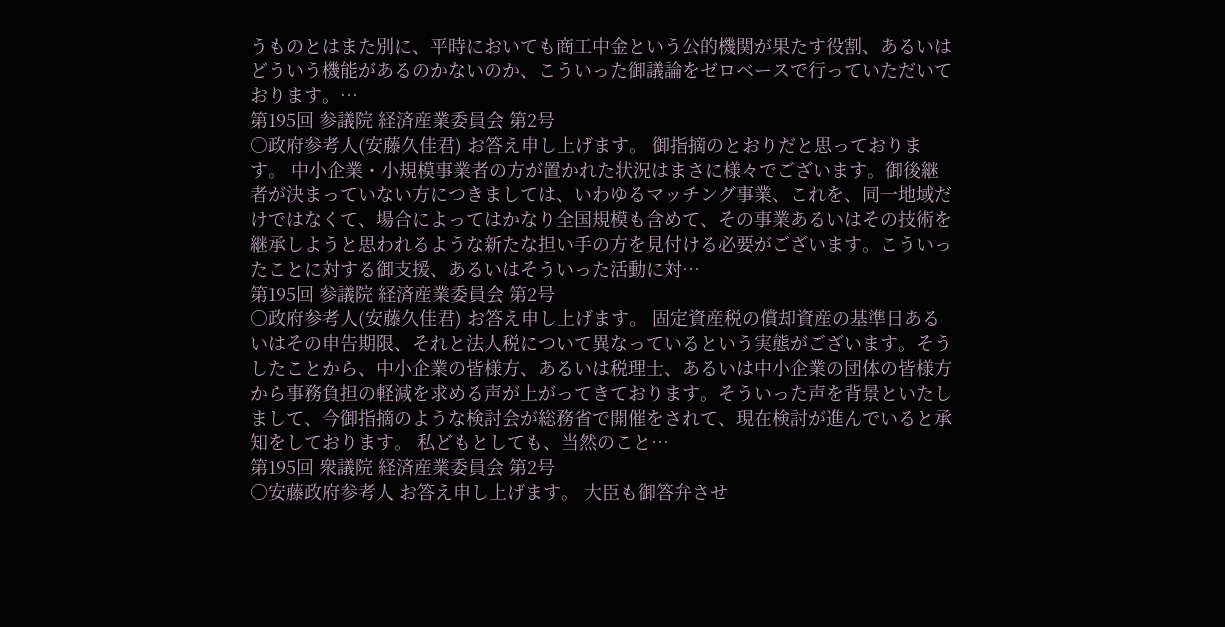うものとはまた別に、平時においても商工中金という公的機関が果たす役割、あるいはどういう機能があるのかないのか、こういった御議論をゼロベースで行っていただいております。…
第195回 参議院 経済産業委員会 第2号
○政府参考人(安藤久佳君) お答え申し上げます。 御指摘のとおりだと思っております。 中小企業・小規模事業者の方が置かれた状況はまさに様々でございます。御後継者が決まっていない方につきましては、いわゆるマッチング事業、これを、同一地域だけではなくて、場合によってはかなり全国規模も含めて、その事業あるいはその技術を継承しようと思われるような新たな担い手の方を見付ける必要がございます。こういったことに対する御支援、あるいはそういった活動に対…
第195回 参議院 経済産業委員会 第2号
○政府参考人(安藤久佳君) お答え申し上げます。 固定資産税の償却資産の基準日あるいはその申告期限、それと法人税について異なっているという実態がございます。そうしたことから、中小企業の皆様方、あるいは税理士、あるいは中小企業の団体の皆様方から事務負担の軽減を求める声が上がってきております。そういった声を背景といたしまして、今御指摘のような検討会が総務省で開催をされて、現在検討が進んでいると承知をしております。 私どもとしても、当然のこと…
第195回 衆議院 経済産業委員会 第2号
○安藤政府参考人 お答え申し上げます。 大臣も御答弁させ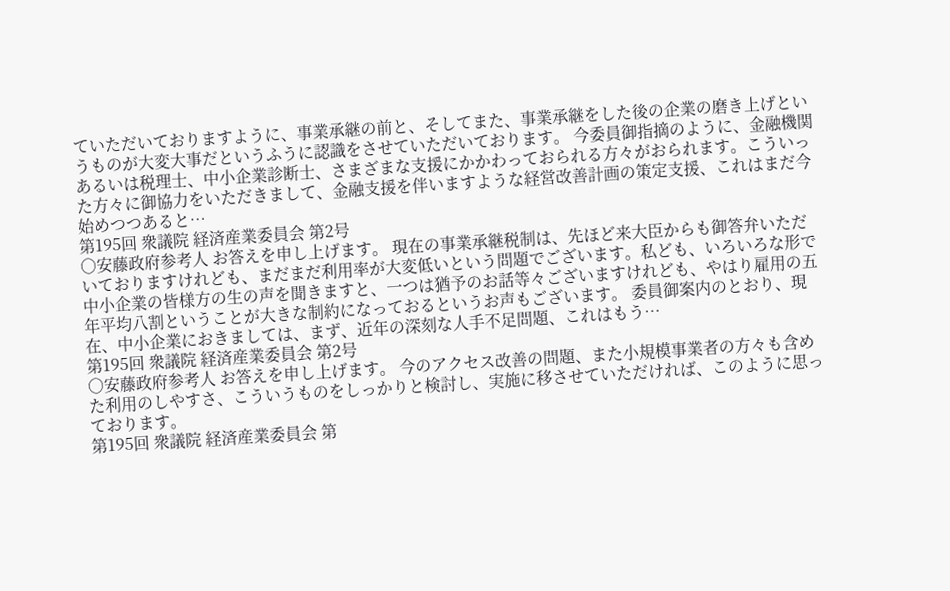ていただいておりますように、事業承継の前と、そしてまた、事業承継をした後の企業の磨き上げというものが大変大事だというふうに認識をさせていただいております。 今委員御指摘のように、金融機関あるいは税理士、中小企業診断士、さまざまな支援にかかわっておられる方々がおられます。こういった方々に御協力をいただきまして、金融支援を伴いますような経営改善計画の策定支援、これはまだ今始めつつあると…
第195回 衆議院 経済産業委員会 第2号
○安藤政府参考人 お答えを申し上げます。 現在の事業承継税制は、先ほど来大臣からも御答弁いただいておりますけれども、まだまだ利用率が大変低いという問題でございます。私ども、いろいろな形で中小企業の皆様方の生の声を聞きますと、一つは猶予のお話等々ございますけれども、やはり雇用の五年平均八割ということが大きな制約になっておるというお声もございます。 委員御案内のとおり、現在、中小企業におきましては、まず、近年の深刻な人手不足問題、これはもう…
第195回 衆議院 経済産業委員会 第2号
○安藤政府参考人 お答えを申し上げます。 今のアクセス改善の問題、また小規模事業者の方々も含めた利用のしやすさ、こういうものをしっかりと検討し、実施に移させていただければ、このように思っております。
第195回 衆議院 経済産業委員会 第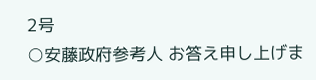2号
○安藤政府参考人 お答え申し上げま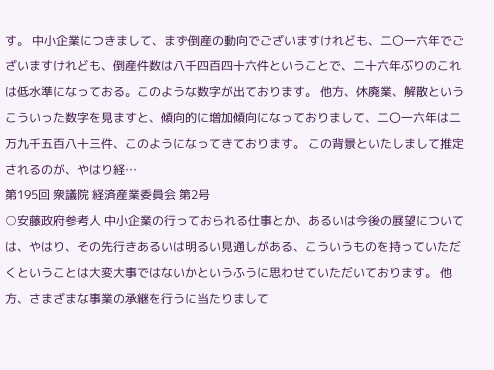す。 中小企業につきまして、まず倒産の動向でございますけれども、二〇一六年でございますけれども、倒産件数は八千四百四十六件ということで、二十六年ぶりのこれは低水準になっておる。このような数字が出ております。 他方、休廃業、解散というこういった数字を見ますと、傾向的に増加傾向になっておりまして、二〇一六年は二万九千五百八十三件、このようになってきております。 この背景といたしまして推定されるのが、やはり経…
第195回 衆議院 経済産業委員会 第2号
○安藤政府参考人 中小企業の行っておられる仕事とか、あるいは今後の展望については、やはり、その先行きあるいは明るい見通しがある、こういうものを持っていただくということは大変大事ではないかというふうに思わせていただいております。 他方、さまざまな事業の承継を行うに当たりまして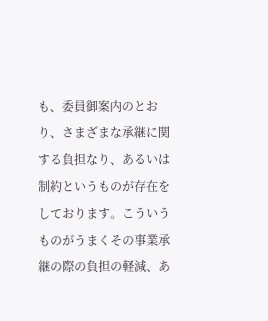も、委員御案内のとおり、さまざまな承継に関する負担なり、あるいは制約というものが存在をしております。こういうものがうまくその事業承継の際の負担の軽減、あ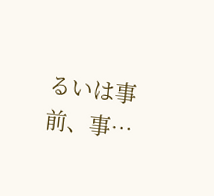るいは事前、事…